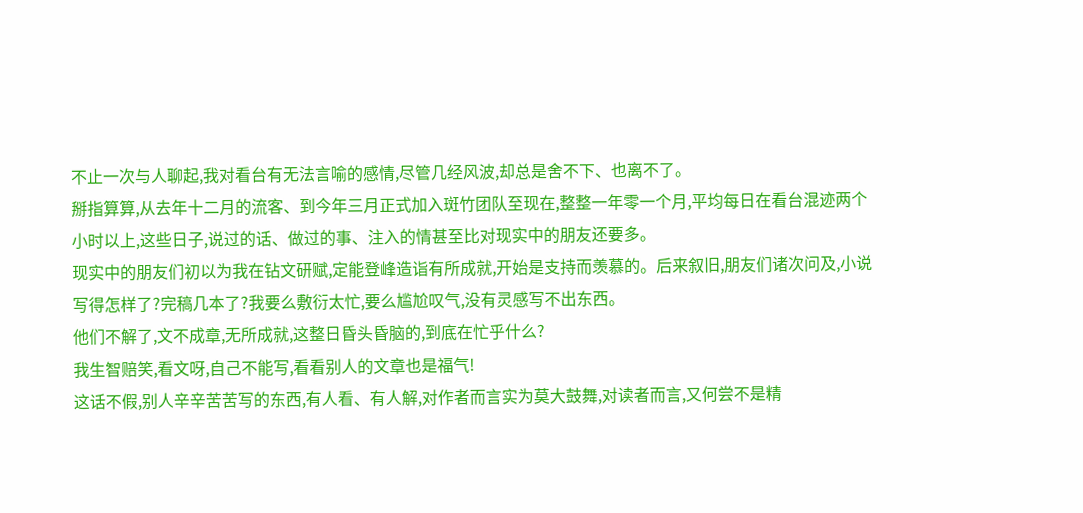不止一次与人聊起,我对看台有无法言喻的感情,尽管几经风波,却总是舍不下、也离不了。
掰指算算,从去年十二月的流客、到今年三月正式加入斑竹团队至现在,整整一年零一个月,平均每日在看台混迹两个小时以上,这些日子,说过的话、做过的事、注入的情甚至比对现实中的朋友还要多。
现实中的朋友们初以为我在钻文研赋,定能登峰造诣有所成就,开始是支持而羡慕的。后来叙旧,朋友们诸次问及,小说写得怎样了?完稿几本了?我要么敷衍太忙,要么尴尬叹气,没有灵感写不出东西。
他们不解了,文不成章,无所成就,这整日昏头昏脑的,到底在忙乎什么?
我生智赔笑,看文呀,自己不能写,看看别人的文章也是福气!
这话不假,别人辛辛苦苦写的东西,有人看、有人解,对作者而言实为莫大鼓舞,对读者而言,又何尝不是精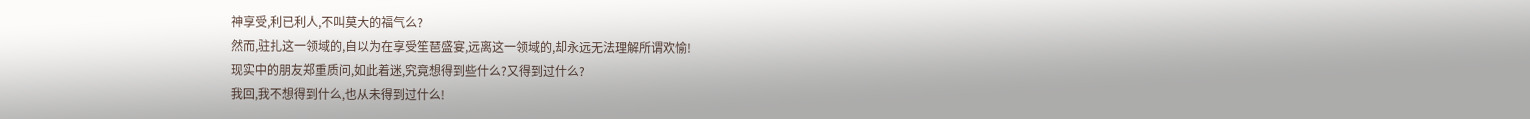神享受,利已利人,不叫莫大的福气么?
然而,驻扎这一领域的,自以为在享受笙琶盛宴,远离这一领域的,却永远无法理解所谓欢愉!
现实中的朋友郑重质问,如此着迷,究竟想得到些什么?又得到过什么?
我回,我不想得到什么,也从未得到过什么!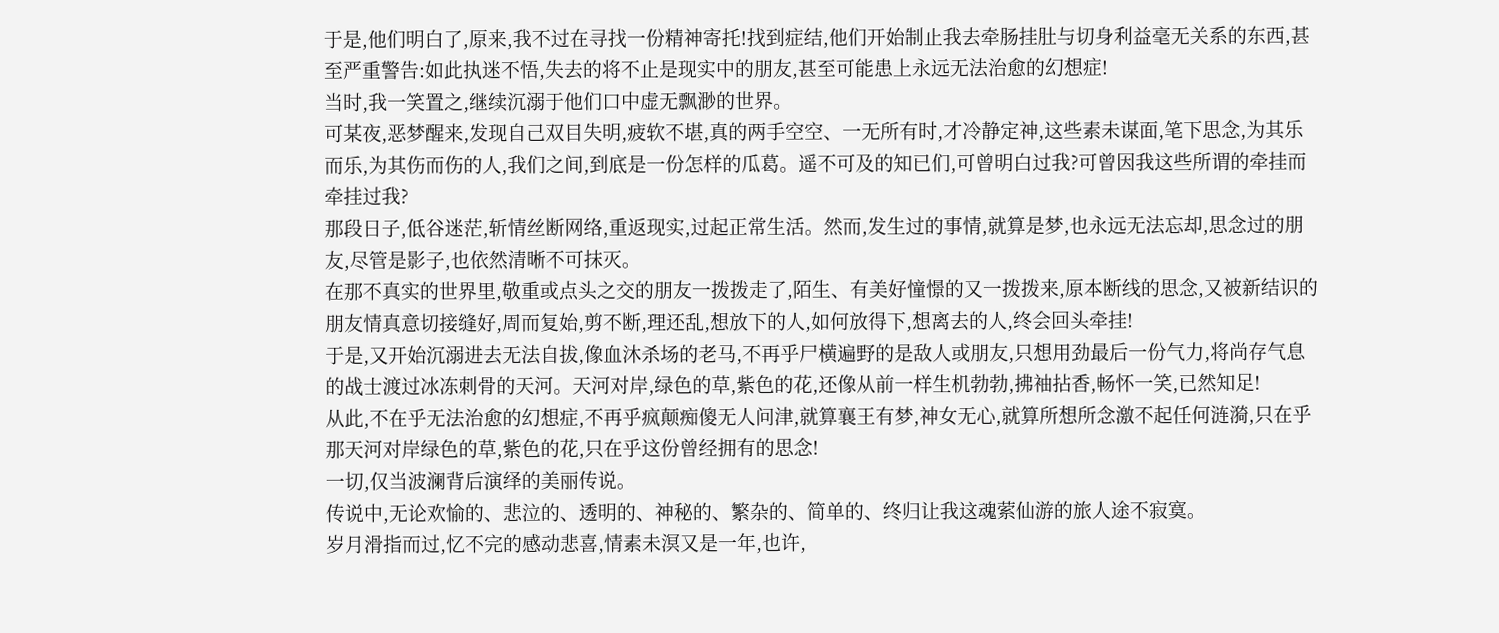于是,他们明白了,原来,我不过在寻找一份精神寄托!找到症结,他们开始制止我去牵肠挂肚与切身利益毫无关系的东西,甚至严重警告:如此执迷不悟,失去的将不止是现实中的朋友,甚至可能患上永远无法治愈的幻想症!
当时,我一笑置之,继续沉溺于他们口中虚无飘渺的世界。
可某夜,恶梦醒来,发现自己双目失明,疲软不堪,真的两手空空、一无所有时,才冷静定神,这些素未谋面,笔下思念,为其乐而乐,为其伤而伤的人,我们之间,到底是一份怎样的瓜葛。遥不可及的知已们,可曾明白过我?可曾因我这些所谓的牵挂而牵挂过我?
那段日子,低谷迷茫,斩情丝断网络,重返现实,过起正常生活。然而,发生过的事情,就算是梦,也永远无法忘却,思念过的朋友,尽管是影子,也依然清晰不可抹灭。
在那不真实的世界里,敬重或点头之交的朋友一拨拨走了,陌生、有美好憧憬的又一拨拨来,原本断线的思念,又被新结识的朋友情真意切接缝好,周而复始,剪不断,理还乱,想放下的人,如何放得下,想离去的人,终会回头牵挂!
于是,又开始沉溺进去无法自拔,像血沐杀场的老马,不再乎尸横遍野的是敌人或朋友,只想用劲最后一份气力,将尚存气息的战士渡过冰冻刺骨的天河。天河对岸,绿色的草,紫色的花,还像从前一样生机勃勃,拂袖拈香,畅怀一笑,已然知足!
从此,不在乎无法治愈的幻想症,不再乎疯颠痴傻无人问津,就算襄王有梦,神女无心,就算所想所念激不起任何涟漪,只在乎那天河对岸绿色的草,紫色的花,只在乎这份曾经拥有的思念!
一切,仅当波澜背后演绎的美丽传说。
传说中,无论欢愉的、悲泣的、透明的、神秘的、繁杂的、简单的、终归让我这魂萦仙游的旅人途不寂寞。
岁月滑指而过,忆不完的感动悲喜,情素未溟又是一年,也许,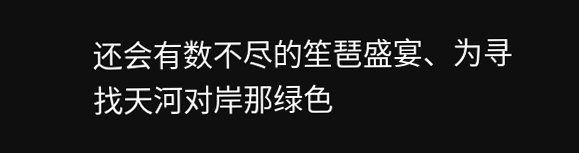还会有数不尽的笙琶盛宴、为寻找天河对岸那绿色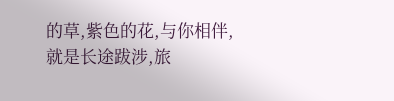的草,紫色的花,与你相伴,就是长途跋涉,旅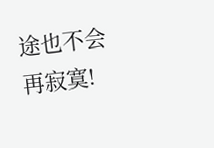途也不会再寂寞!